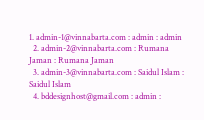1. admin-1@vinnabarta.com : admin : admin
  2. admin-2@vinnabarta.com : Rumana Jaman : Rumana Jaman
  3. admin-3@vinnabarta.com : Saidul Islam : Saidul Islam
  4. bddesignhost@gmail.com : admin :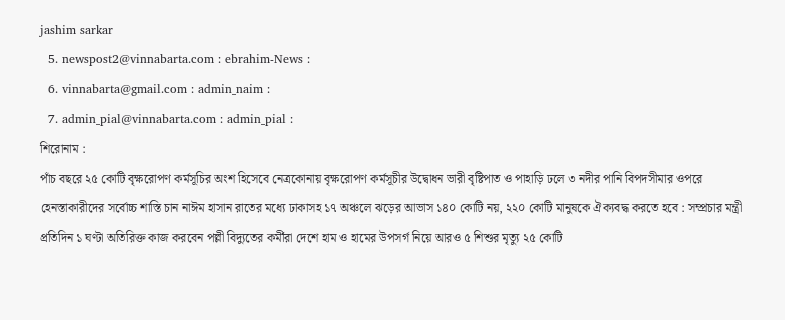jashim sarkar
  5. newspost2@vinnabarta.com : ebrahim-News :
  6. vinnabarta@gmail.com : admin_naim :
  7. admin_pial@vinnabarta.com : admin_pial :
শিরোনাম :
পাঁচ বছরে ২৫ কোটি বৃক্ষরোপণ কর্মসূচির অংশ হিসেবে নেত্রকোনায় বৃক্ষরোপণ কর্মসূচীর উদ্বোধন ভারী বৃষ্টিপাত ও পাহাড়ি ঢলে ৩ নদীর পানি বিপদসীমার ওপরে হেনস্তাকারীদের সর্বোচ্চ শাস্তি চান নাঈম হাসান রাতের মধ্যে ঢাকাসহ ১৭ অঞ্চলে ঝড়ের আভাস ১৪০ কোটি নয়, ২২০ কোটি মানুষকে ঐক্যবদ্ধ করতে হবে : সম্প্রচার মন্ত্রী প্রতিদিন ১ ঘণ্টা অতিরিক্ত কাজ করবেন পল্লী বিদ্যুতের কর্মীরা দেশে হাম ও হামের উপসর্গ নিয়ে আরও ৫ শিশুর মৃত্যু ২৫ কোটি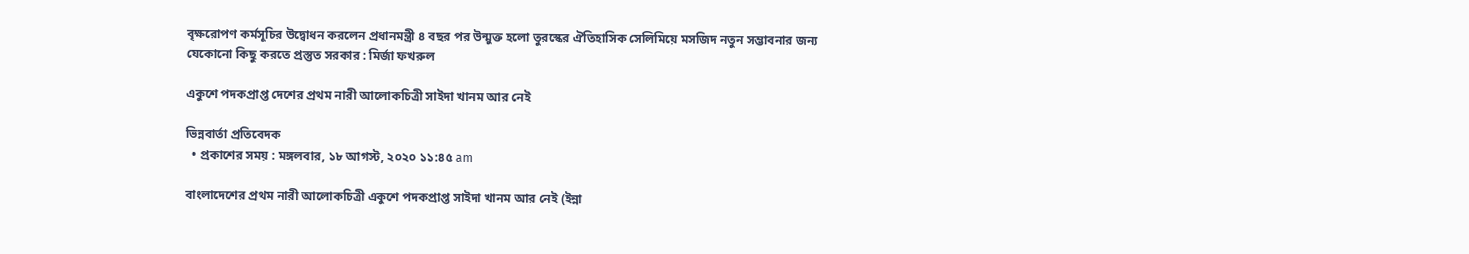বৃক্ষরোপণ কর্মসূচির উদ্বোধন করলেন প্রধানমন্ত্রী ৪ বছর পর উন্মুক্ত হলো তুরস্কের ঐতিহাসিক সেলিমিয়ে মসজিদ নতুন সম্ভাবনার জন্য যেকোনো কিছু করতে প্রস্তুত সরকার : মির্জা ফখরুল

একুশে পদকপ্রাপ্ত দেশের প্রথম নারী আলোকচিত্রী সাইদা খানম আর নেই

ভিন্নবার্তা প্রতিবেদক
  • প্রকাশের সময় : মঙ্গলবার, ১৮ আগস্ট, ২০২০ ১১:৪৫ am

বাংলাদেশের প্রথম নারী আলোকচিত্রী একুশে পদকপ্রাপ্ত সাইদা খানম আর নেই (ইন্না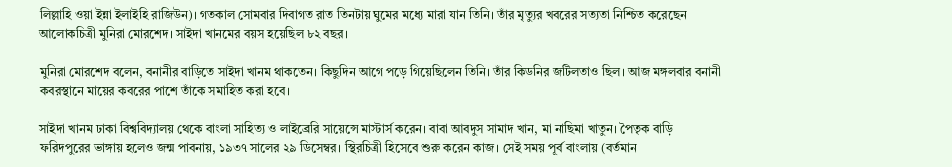লিল্লাহি ওয়া ইন্না ইলাইহি রাজিউন)। গতকাল সোমবার দিবাগত রাত তিনটায় ঘুমের মধ্যে মারা যান তিনি। তাঁর মৃত্যুর খবরের সত্যতা নিশ্চিত করেছেন আলোকচিত্রী মুনিরা মোরশেদ। সাইদা খানমের বয়স হয়েছিল ৮২ বছর।

মুনিরা মোরশেদ বলেন, বনানীর বাড়িতে সাইদা খানম থাকতেন। কিছুদিন আগে পড়ে গিয়েছিলেন তিনি। তাঁর কিডনির জটিলতাও ছিল। আজ মঙ্গলবার বনানী কবরস্থানে মায়ের কবরের পাশে তাঁকে সমাহিত করা হবে।

সাইদা খানম ঢাকা বিশ্ববিদ্যালয় থেকে বাংলা সাহিত্য ও লাইব্রেরি সায়েন্সে মাস্টার্স করেন। বাবা আবদুস সামাদ খান, মা নাছিমা খাতুন। পৈতৃক বাড়ি ফরিদপুরের ভাঙ্গায় হলেও জন্ম পাবনায়, ১৯৩৭ সালের ২৯ ডিসেম্বর। স্থিরচিত্রী হিসেবে শুরু করেন কাজ। সেই সময় পূর্ব বাংলায় (বর্তমান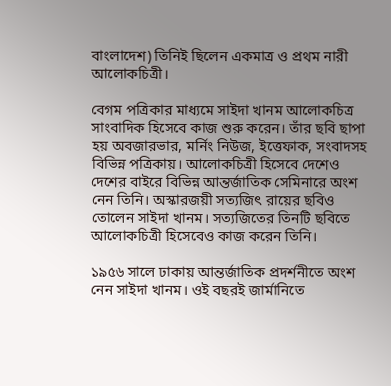বাংলাদেশ) তিনিই ছিলেন একমাত্র ও প্রথম নারী আলোকচিত্রী।

বেগম পত্রিকার মাধ্যমে সাইদা খানম আলোকচিত্র সাংবাদিক হিসেবে কাজ শুরু করেন। তাঁর ছবি ছাপা হয় অবজারভার, মর্নিং নিউজ, ইত্তেফাক, সংবাদসহ বিভিন্ন পত্রিকায়। আলোকচিত্রী হিসেবে দেশেও দেশের বাইরে বিভিন্ন আন্তর্জাতিক সেমিনারে অংশ নেন তিনি। অস্কারজয়ী সত্যজিৎ রায়ের ছবিও তোলেন সাইদা খানম। সত্যজিতের তিনটি ছবিতে আলোকচিত্রী হিসেবেও কাজ করেন তিনি।

১৯৫৬ সালে ঢাকায় আন্তর্জাতিক প্রদর্শনীতে অংশ নেন সাইদা খানম। ওই বছরই জার্মানিতে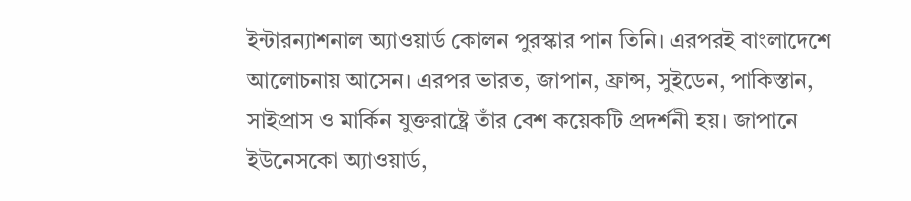ইন্টারন্যাশনাল অ্যাওয়ার্ড কোলন পুরস্কার পান তিনি। এরপরই বাংলাদেশে আলোচনায় আসেন। এরপর ভারত, জাপান, ফ্রান্স, সুইডেন, পাকিস্তান, সাইপ্রাস ও মার্কিন যুক্তরাষ্ট্রে তাঁর বেশ কয়েকটি প্রদর্শনী হয়। জাপানে ইউনেসকো অ্যাওয়ার্ড,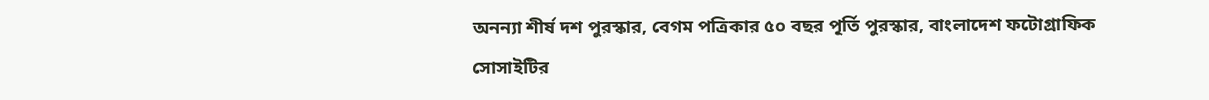অনন্যা শীর্ষ দশ পুরস্কার, বেগম পত্রিকার ৫০ বছর পূর্তি পুরস্কার, বাংলাদেশ ফটোগ্রাফিক সোসাইটির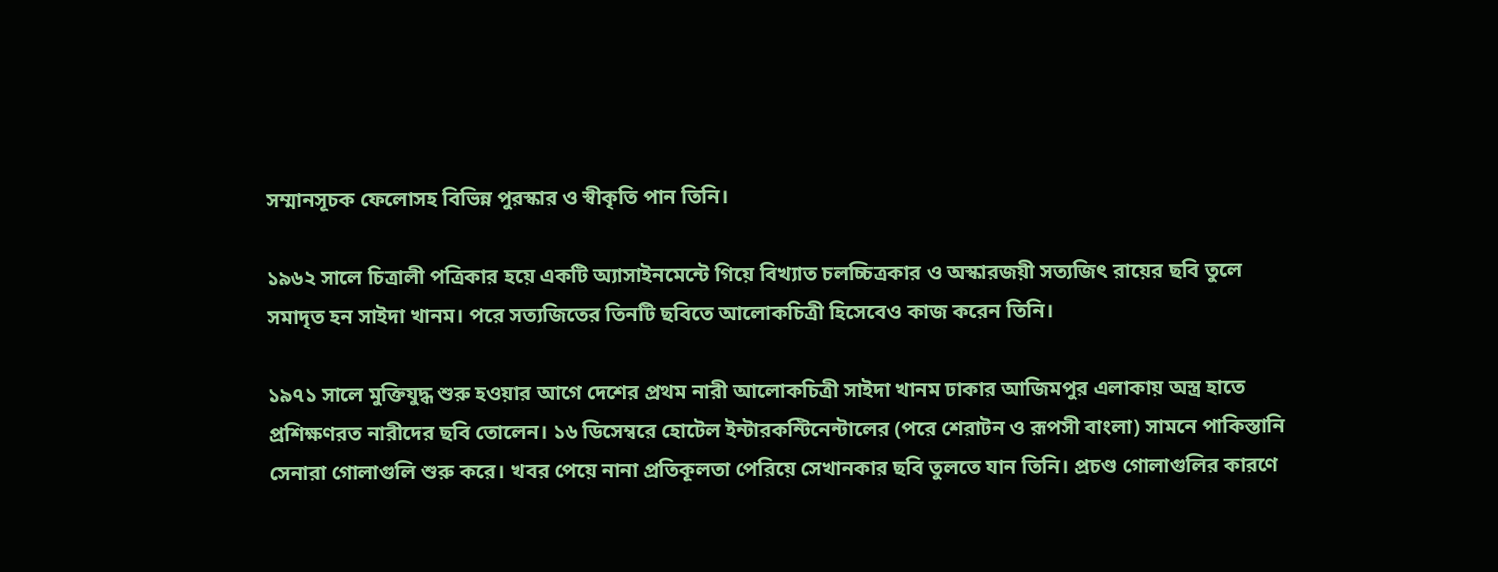সম্মানসূচক ফেলোসহ বিভিন্ন পুরস্কার ও স্বীকৃতি পান তিনি।

১৯৬২ সালে চিত্রালী পত্রিকার হয়ে একটি অ্যাসাইনমেন্টে গিয়ে বিখ্যাত চলচ্চিত্রকার ও অস্কারজয়ী সত্যজিৎ রায়ের ছবি তুলে সমাদৃত হন সাইদা খানম। পরে সত্যজিতের তিনটি ছবিতে আলোকচিত্রী হিসেবেও কাজ করেন তিনি।

১৯৭১ সালে মুক্তিযুদ্ধ শুরু হওয়ার আগে দেশের প্রথম নারী আলোকচিত্রী সাইদা খানম ঢাকার আজিমপুর এলাকায় অস্ত্র হাতে প্রশিক্ষণরত নারীদের ছবি তোলেন। ১৬ ডিসেম্বরে হোটেল ইন্টারকন্টিনেন্টালের (পরে শেরাটন ও রূপসী বাংলা) সামনে পাকিস্তানি সেনারা গোলাগুলি শুরু করে। খবর পেয়ে নানা প্রতিকূলতা পেরিয়ে সেখানকার ছবি তুলতে যান তিনি। প্রচণ্ড গোলাগুলির কারণে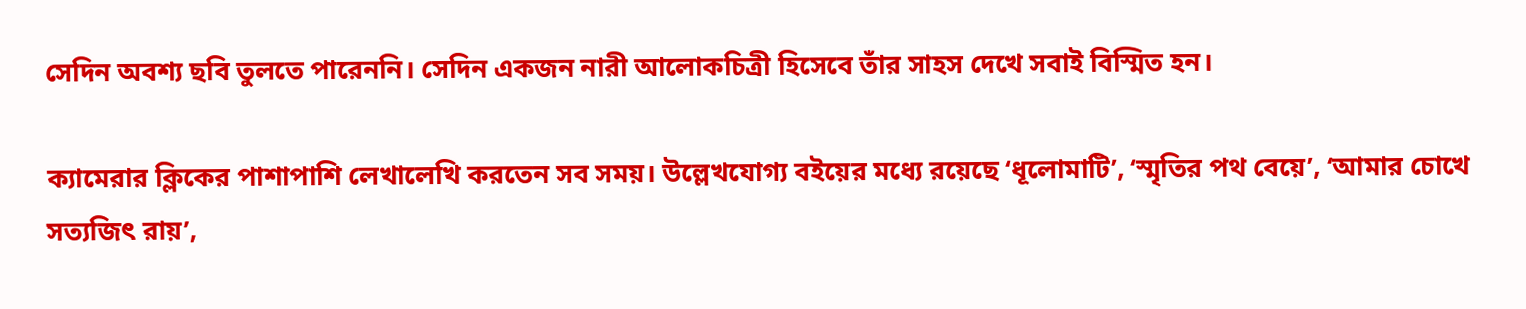সেদিন অবশ্য ছবি তুলতে পারেননি। সেদিন একজন নারী আলোকচিত্রী হিসেবে তাঁর সাহস দেখে সবাই বিস্মিত হন।

ক্যামেরার ক্লিকের পাশাপাশি লেখালেখি করতেন সব সময়। উল্লেখযোগ্য বইয়ের মধ্যে রয়েছে ‘ধূলোমাটি’, ‘স্মৃতির পথ বেয়ে’, ‘আমার চোখে সত্যজিৎ রায়’,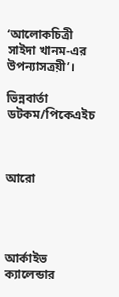‘আলোকচিত্রী সাইদা খানম-এর উপন্যাসত্রয়ী’।

ভিন্নবার্তা ডটকম/পিকেএইচ



আরো




আর্কাইভ ক্যালেন্ডার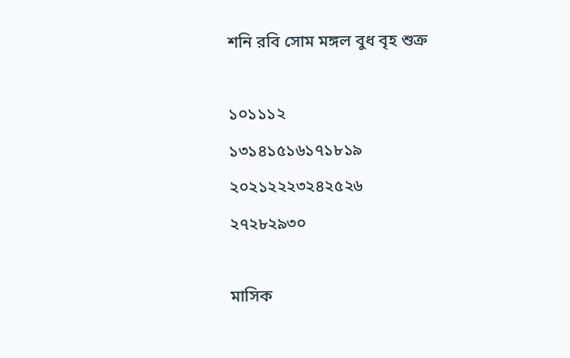শনি রবি সোম মঙ্গল বুধ বৃহ শুক্র

১০১১১২
১৩১৪১৫১৬১৭১৮১৯
২০২১২২২৩২৪২৫২৬
২৭২৮২৯৩০

মাসিক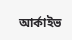আর্কাইভ